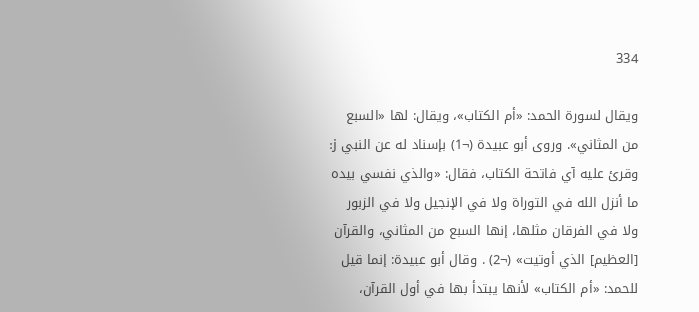334

ويقال لسورة الحمد: «أم الكتاب»، ويقال: لها «السبع من المثاني». وروى أبو عبيدة (¬1) بإسناد له عن النبي j: وقرئ عليه آي فاتحة الكتاب، فقال: «والذي نفسي بيده ما أنزل الله في التوراة ولا في الإنجيل ولا في الزبور ولا في الفرقان مثلها، إنها السبع من المثاني، والقرآن [العظيم] الذي أوتيت» (¬2) . وقال أبو عبيدة: إنما قيل للحمد: «أم الكتاب» لأنها يبتدأ بها في أول القرآن،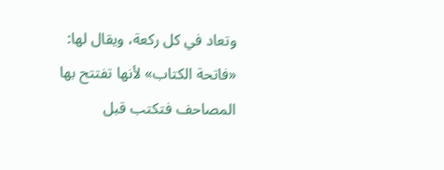وتعاد في كل ركعة، ويقال لها: «فاتحة الكتاب» لأنها تفتتح بها المصاحف فتكتب قبل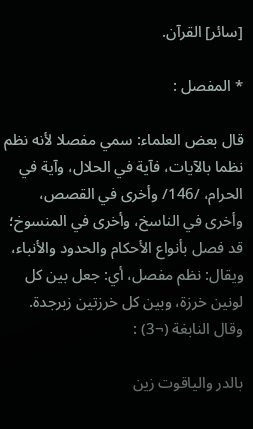[سائر] القرآن.

* المفصل :

قال بعض العلماء: سمي مفصلا لأنه نظم نظما بالآيات، فآية في الحلال، وآية في الحرام، /146/ وأخرى في القصص، وأخرى في الناسخ، وأخرى في المنسوخ؛ قد فصل بأنواع الأحكام والحدود والأنباء، ويقال: نظم مفصل، أي: جعل بين كل لونين خرزة، وبين كل خرزتين زبرجدة. وقال النابغة (¬3) :

بالدر والياقوت زين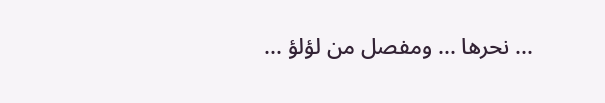... نحرها ... ومفصل من لؤلؤ ...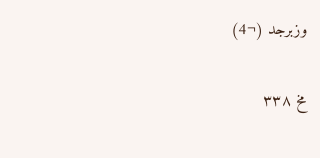وزبرجد (¬4)

مخ ۳۳۸